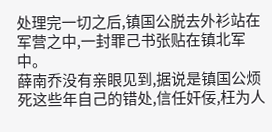处理完一切之后,镇国公脱去外衫站在军营之中,一封罪己书张贴在镇北军中。
薛南乔没有亲眼见到,据说是镇国公烦死这些年自己的错处,信任奸佞,枉为人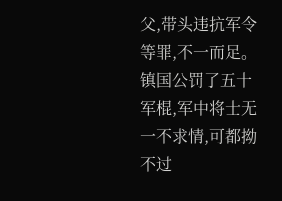父,带头违抗军令等罪,不一而足。
镇国公罚了五十军棍,军中将士无一不求情,可都拗不过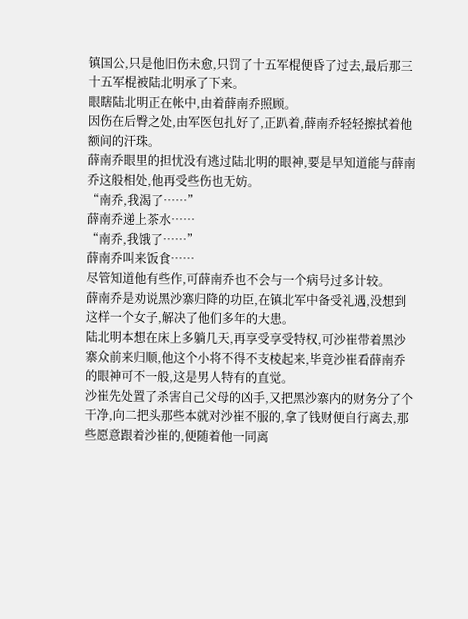镇国公,只是他旧伤未愈,只罚了十五军棍便昏了过去,最后那三十五军棍被陆北明承了下来。
眼瞎陆北明正在帐中,由着薛南乔照顾。
因伤在后臀之处,由军医包扎好了,正趴着,薛南乔轻轻擦拭着他额间的汗珠。
薛南乔眼里的担忧没有逃过陆北明的眼神,要是早知道能与薛南乔这般相处,他再受些伤也无妨。
“南乔,我渴了……”
薛南乔递上茶水……
“南乔,我饿了……”
薛南乔叫来饭食……
尽管知道他有些作,可薛南乔也不会与一个病号过多计较。
薛南乔是劝说黑沙寨归降的功臣,在镇北军中备受礼遇,没想到这样一个女子,解决了他们多年的大患。
陆北明本想在床上多躺几天,再享受享受特权,可沙崔带着黑沙寨众前来归顺,他这个小将不得不支棱起来,毕竟沙崔看薛南乔的眼神可不一般,这是男人特有的直觉。
沙崔先处置了杀害自己父母的凶手,又把黑沙寨内的财务分了个干净,向二把头那些本就对沙崔不服的,拿了钱财便自行离去,那些愿意跟着沙崔的,便随着他一同离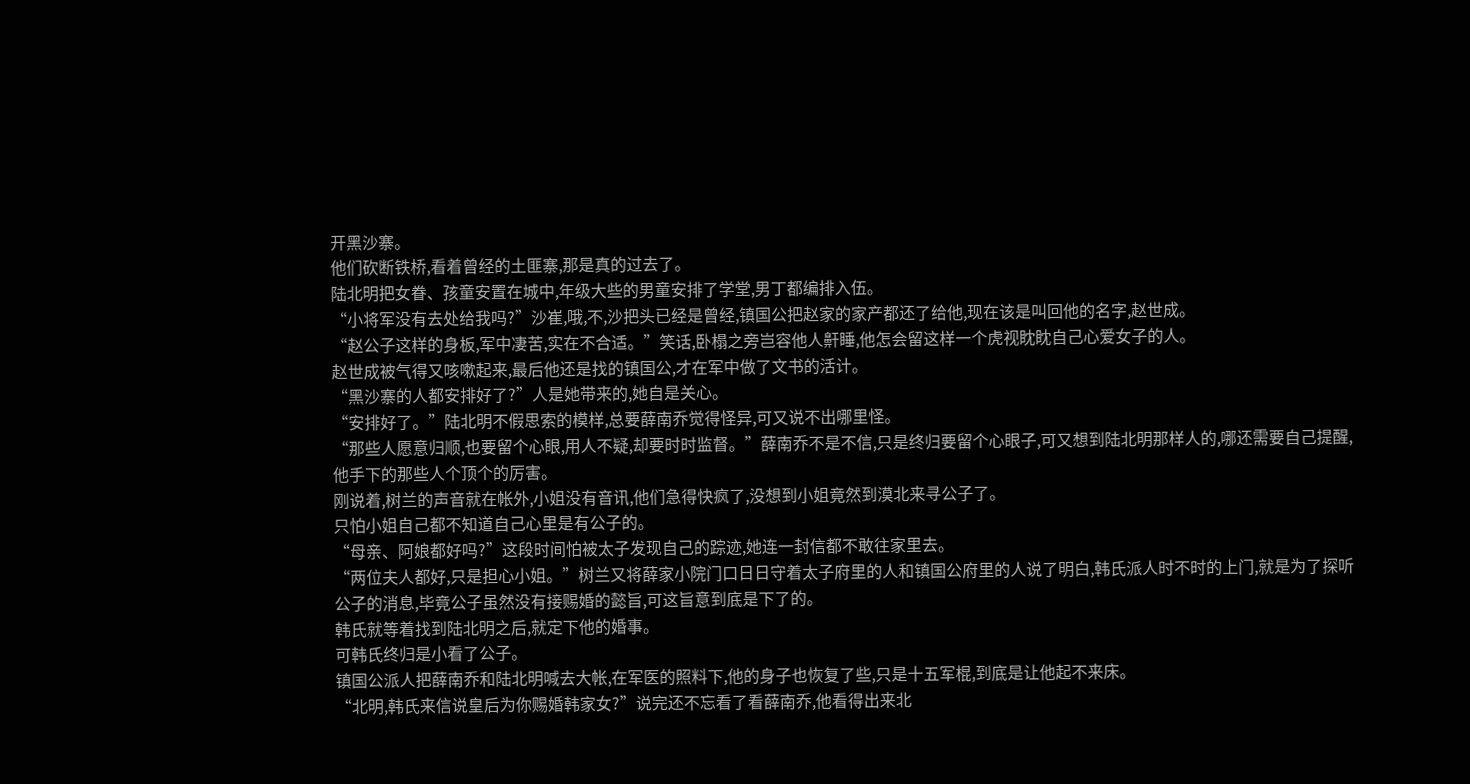开黑沙寨。
他们砍断铁桥,看着曾经的土匪寨,那是真的过去了。
陆北明把女眷、孩童安置在城中,年级大些的男童安排了学堂,男丁都编排入伍。
“小将军没有去处给我吗?”沙崔,哦,不,沙把头已经是曾经,镇国公把赵家的家产都还了给他,现在该是叫回他的名字,赵世成。
“赵公子这样的身板,军中凄苦,实在不合适。”笑话,卧榻之旁岂容他人鼾睡,他怎会留这样一个虎视眈眈自己心爱女子的人。
赵世成被气得又咳嗽起来,最后他还是找的镇国公,才在军中做了文书的活计。
“黑沙寨的人都安排好了?”人是她带来的,她自是关心。
“安排好了。”陆北明不假思索的模样,总要薛南乔觉得怪异,可又说不出哪里怪。
“那些人愿意归顺,也要留个心眼,用人不疑,却要时时监督。”薛南乔不是不信,只是终归要留个心眼子,可又想到陆北明那样人的,哪还需要自己提醒,他手下的那些人个顶个的厉害。
刚说着,树兰的声音就在帐外,小姐没有音讯,他们急得快疯了,没想到小姐竟然到漠北来寻公子了。
只怕小姐自己都不知道自己心里是有公子的。
“母亲、阿娘都好吗?”这段时间怕被太子发现自己的踪迹,她连一封信都不敢往家里去。
“两位夫人都好,只是担心小姐。”树兰又将薛家小院门口日日守着太子府里的人和镇国公府里的人说了明白,韩氏派人时不时的上门,就是为了探听公子的消息,毕竟公子虽然没有接赐婚的懿旨,可这旨意到底是下了的。
韩氏就等着找到陆北明之后,就定下他的婚事。
可韩氏终归是小看了公子。
镇国公派人把薛南乔和陆北明喊去大帐,在军医的照料下,他的身子也恢复了些,只是十五军棍,到底是让他起不来床。
“北明,韩氏来信说皇后为你赐婚韩家女?”说完还不忘看了看薛南乔,他看得出来北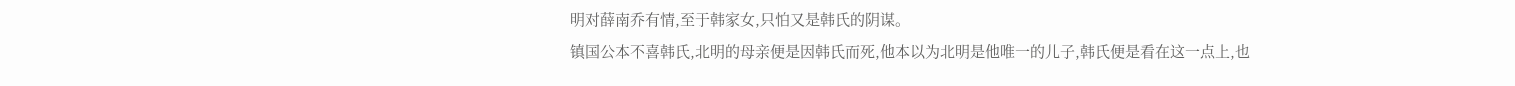明对薛南乔有情,至于韩家女,只怕又是韩氏的阴谋。
镇国公本不喜韩氏,北明的母亲便是因韩氏而死,他本以为北明是他唯一的儿子,韩氏便是看在这一点上,也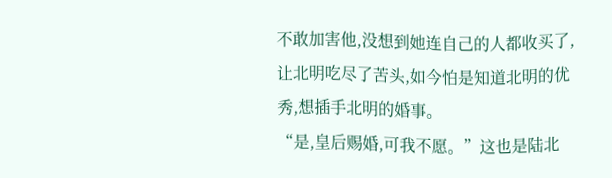不敢加害他,没想到她连自己的人都收买了,让北明吃尽了苦头,如今怕是知道北明的优秀,想插手北明的婚事。
“是,皇后赐婚,可我不愿。”这也是陆北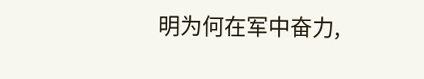明为何在军中奋力,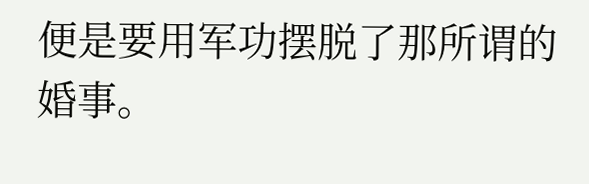便是要用军功摆脱了那所谓的婚事。